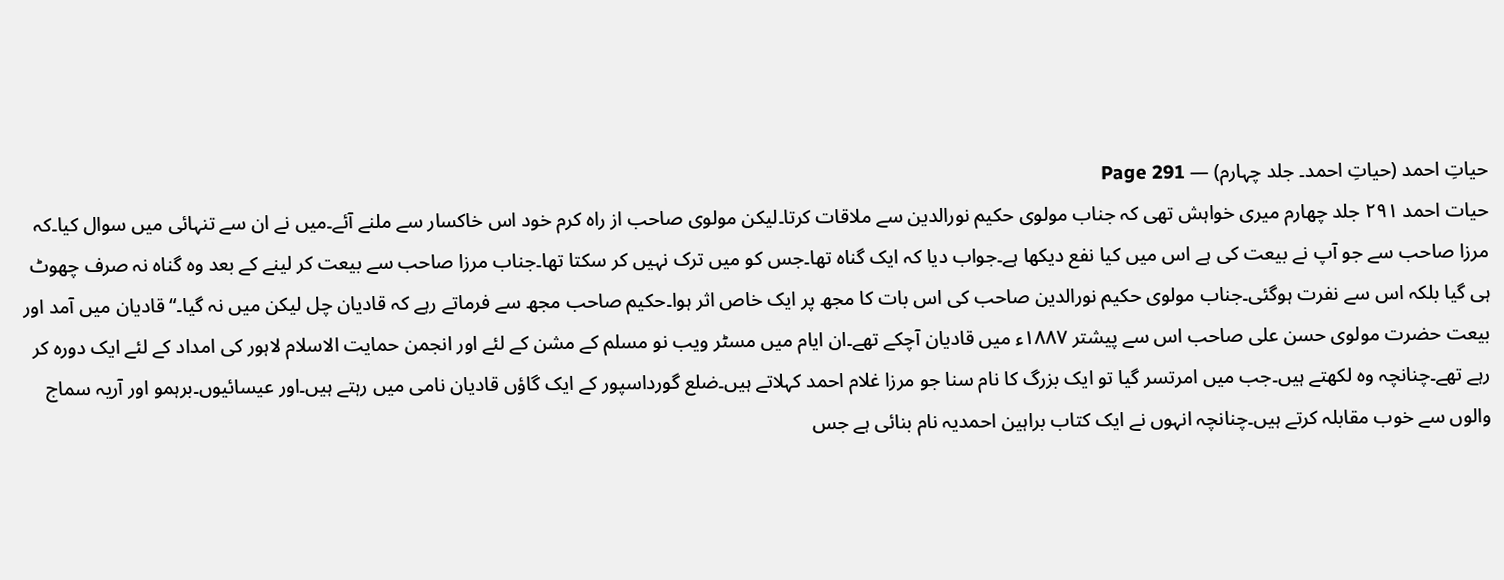حیاتِ احمد (حیاتِ احمد۔ جلد چہارم) — Page 291
حیات احمد ۲۹۱ جلد چهارم میری خواہش تھی کہ جناب مولوی حکیم نورالدین سے ملاقات کرتا۔لیکن مولوی صاحب از راه کرم خود اس خاکسار سے ملنے آئے۔میں نے ان سے تنہائی میں سوال کیا۔کہ مرزا صاحب سے جو آپ نے بیعت کی ہے اس میں کیا نفع دیکھا ہے۔جواب دیا کہ ایک گناہ تھا۔جس کو میں ترک نہیں کر سکتا تھا۔جناب مرزا صاحب سے بیعت کر لینے کے بعد وہ گناہ نہ صرف چھوٹ ہی گیا بلکہ اس سے نفرت ہوگئی۔جناب مولوی حکیم نورالدین صاحب کی اس بات کا مجھ پر ایک خاص اثر ہوا۔حکیم صاحب مجھ سے فرماتے رہے کہ قادیان چل لیکن میں نہ گیا۔“ قادیان میں آمد اور بیعت حضرت مولوی حسن علی صاحب اس سے پیشتر ۱۸۸۷ء میں قادیان آچکے تھے۔ان ایام میں مسٹر ویب نو مسلم کے مشن کے لئے اور انجمن حمایت الاسلام لاہور کی امداد کے لئے ایک دورہ کر رہے تھے۔چنانچہ وہ لکھتے ہیں۔جب میں امرتسر گیا تو ایک بزرگ کا نام سنا جو مرزا غلام احمد کہلاتے ہیں۔ضلع گورداسپور کے ایک گاؤں قادیان نامی میں رہتے ہیں۔اور عیسائیوں۔برہمو اور آریہ سماج والوں سے خوب مقابلہ کرتے ہیں۔چنانچہ انہوں نے ایک کتاب براہین احمدیہ نام بنائی ہے جس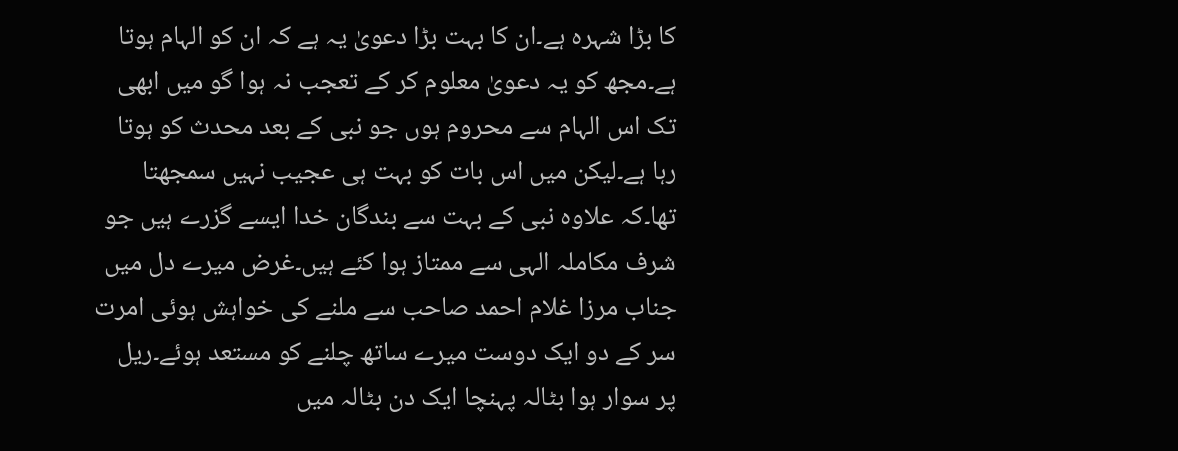کا بڑا شہرہ ہے۔ان کا بہت بڑا دعویٰ یہ ہے کہ ان کو الہام ہوتا ہے۔مجھ کو یہ دعویٰ معلوم کر کے تعجب نہ ہوا گو میں ابھی تک اس الہام سے محروم ہوں جو نبی کے بعد محدث کو ہوتا رہا ہے۔لیکن میں اس بات کو بہت ہی عجیب نہیں سمجھتا تھا۔کہ علاوہ نبی کے بہت سے بندگان خدا ایسے گزرے ہیں جو شرف مکاملہ الہی سے ممتاز ہوا کئے ہیں۔غرض میرے دل میں جناب مرزا غلام احمد صاحب سے ملنے کی خواہش ہوئی امرت سر کے دو ایک دوست میرے ساتھ چلنے کو مستعد ہوئے۔ریل پر سوار ہوا بٹالہ پہنچا ایک دن بٹالہ میں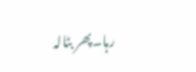رہا۔پھر بٹالہ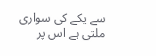سے یکے کی سواری ملتی ہے اس پر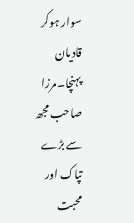سوار ہوکر قادیان پہنچا۔مرزا صاحب مجھ سے بڑے تپاک اور محبت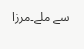سے ملے۔مرزا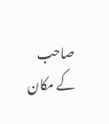صاحب کے مکان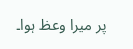پر میرا وعظ ہوا۔